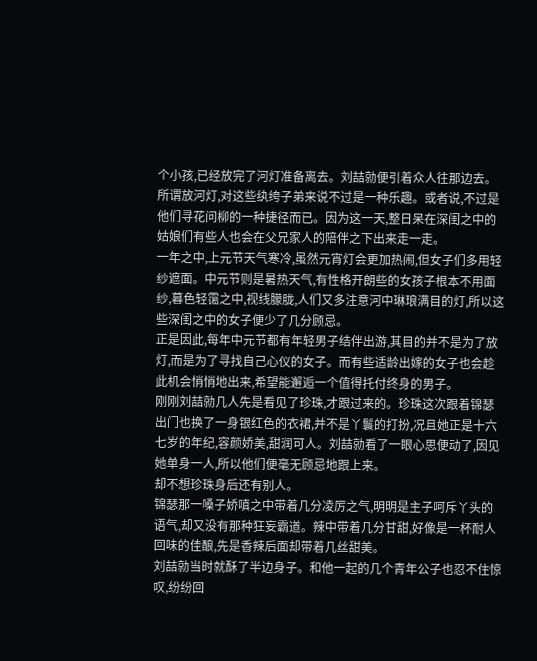个小孩,已经放完了河灯准备离去。刘喆勍便引着众人往那边去。
所谓放河灯,对这些纨绔子弟来说不过是一种乐趣。或者说,不过是他们寻花问柳的一种捷径而已。因为这一天,整日呆在深闺之中的姑娘们有些人也会在父兄家人的陪伴之下出来走一走。
一年之中,上元节天气寒冷,虽然元宵灯会更加热闹,但女子们多用轻纱遮面。中元节则是暑热天气,有性格开朗些的女孩子根本不用面纱,暮色轻霭之中,视线朦胧,人们又多注意河中琳琅满目的灯,所以这些深闺之中的女子便少了几分顾忌。
正是因此,每年中元节都有年轻男子结伴出游,其目的并不是为了放灯,而是为了寻找自己心仪的女子。而有些适龄出嫁的女子也会趁此机会悄悄地出来,希望能邂逅一个值得托付终身的男子。
刚刚刘喆勍几人先是看见了珍珠,才跟过来的。珍珠这次跟着锦瑟出门也换了一身银红色的衣裙,并不是丫鬟的打扮,况且她正是十六七岁的年纪,容颜娇美,甜润可人。刘喆勍看了一眼心思便动了,因见她单身一人,所以他们便毫无顾忌地跟上来。
却不想珍珠身后还有别人。
锦瑟那一嗓子娇嗔之中带着几分凌厉之气,明明是主子呵斥丫头的语气,却又没有那种狂妄霸道。辣中带着几分甘甜,好像是一杯耐人回味的佳酿,先是香辣后面却带着几丝甜美。
刘喆勍当时就酥了半边身子。和他一起的几个青年公子也忍不住惊叹,纷纷回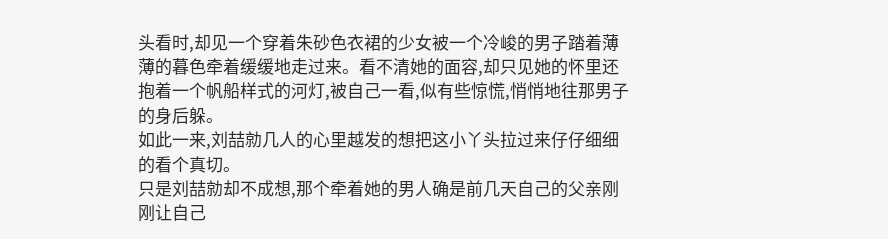头看时,却见一个穿着朱砂色衣裙的少女被一个冷峻的男子踏着薄薄的暮色牵着缓缓地走过来。看不清她的面容,却只见她的怀里还抱着一个帆船样式的河灯,被自己一看,似有些惊慌,悄悄地往那男子的身后躲。
如此一来,刘喆勍几人的心里越发的想把这小丫头拉过来仔仔细细的看个真切。
只是刘喆勍却不成想,那个牵着她的男人确是前几天自己的父亲刚刚让自己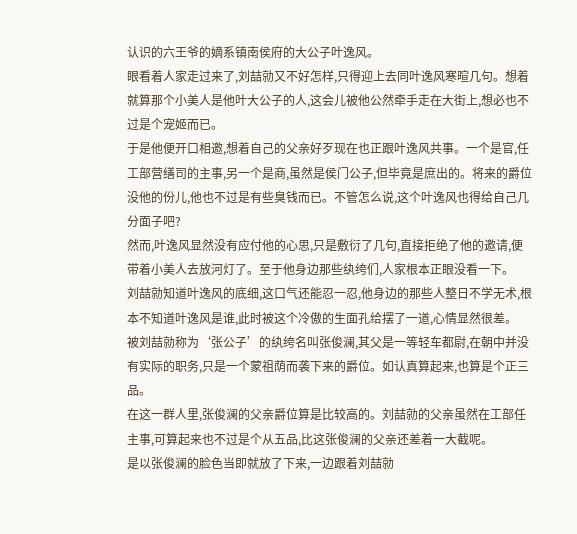认识的六王爷的嫡系镇南侯府的大公子叶逸风。
眼看着人家走过来了,刘喆勍又不好怎样,只得迎上去同叶逸风寒暄几句。想着就算那个小美人是他叶大公子的人,这会儿被他公然牵手走在大街上,想必也不过是个宠姬而已。
于是他便开口相邀,想着自己的父亲好歹现在也正跟叶逸风共事。一个是官,任工部营缮司的主事,另一个是商,虽然是侯门公子,但毕竟是庶出的。将来的爵位没他的份儿,他也不过是有些臭钱而已。不管怎么说,这个叶逸风也得给自己几分面子吧?
然而,叶逸风显然没有应付他的心思,只是敷衍了几句,直接拒绝了他的邀请,便带着小美人去放河灯了。至于他身边那些纨绔们,人家根本正眼没看一下。
刘喆勍知道叶逸风的底细,这口气还能忍一忍,他身边的那些人整日不学无术,根本不知道叶逸风是谁,此时被这个冷傲的生面孔给摆了一道,心情显然很差。
被刘喆勍称为‘张公子’的纨绔名叫张俊澜,其父是一等轻车都尉,在朝中并没有实际的职务,只是一个蒙祖荫而袭下来的爵位。如认真算起来,也算是个正三品。
在这一群人里,张俊澜的父亲爵位算是比较高的。刘喆勍的父亲虽然在工部任主事,可算起来也不过是个从五品,比这张俊澜的父亲还差着一大截呢。
是以张俊澜的脸色当即就放了下来,一边跟着刘喆勍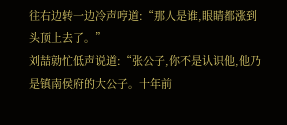往右边转一边冷声哼道:“那人是谁,眼睛都涨到头顶上去了。”
刘喆勍忙低声说道:“张公子,你不是认识他,他乃是镇南侯府的大公子。十年前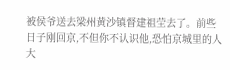被侯爷送去梁州黄沙镇督建祖茔去了。前些日子刚回京,不但你不认识他,恐怕京城里的人大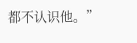都不认识他。”